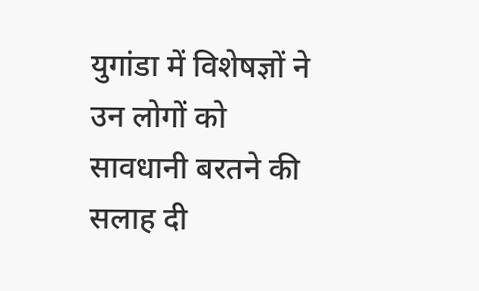युगांडा में विशेषज्ञों ने उन लोगों को सावधानी बरतने की सलाह दी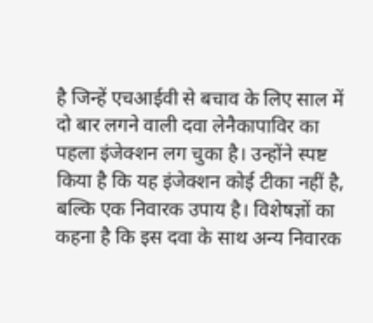है जिन्हें एचआईवी से बचाव के लिए साल में दो बार लगने वाली दवा लेनैकापाविर का पहला इंजेक्शन लग चुका है। उन्होंने स्पष्ट किया है कि यह इंजेक्शन कोई टीका नहीं है, बल्कि एक निवारक उपाय है। विशेषज्ञों का कहना है कि इस दवा के साथ अन्य निवारक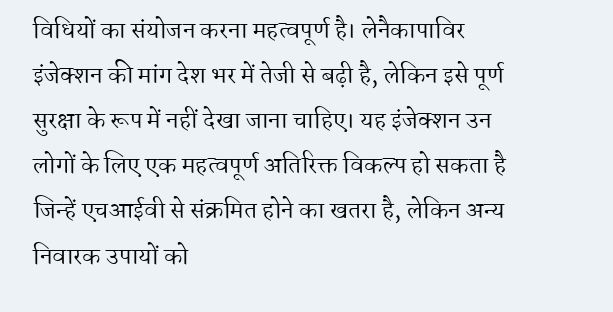विधियों का संयोजन करना महत्वपूर्ण है। लेनैकापाविर इंजेक्शन की मांग देश भर में तेजी से बढ़ी है, लेकिन इसे पूर्ण सुरक्षा के रूप में नहीं देखा जाना चाहिए। यह इंजेक्शन उन लोगों के लिए एक महत्वपूर्ण अतिरिक्त विकल्प हो सकता है जिन्हें एचआईवी से संक्रमित होने का खतरा है, लेकिन अन्य निवारक उपायों को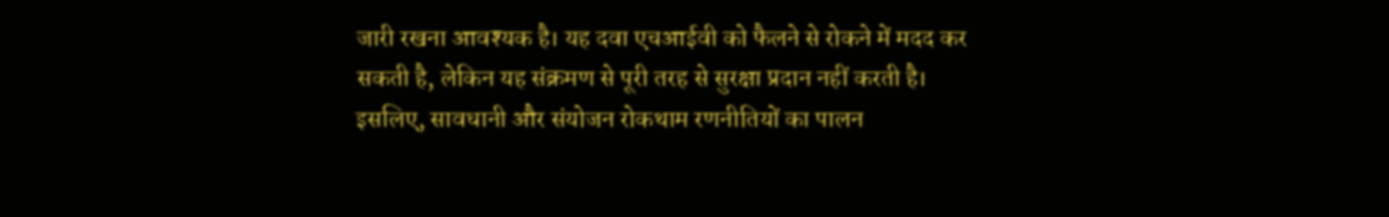जारी रखना आवश्यक है। यह दवा एचआईवी को फैलने से रोकने में मदद कर सकती है, लेकिन यह संक्रमण से पूरी तरह से सुरक्षा प्रदान नहीं करती है। इसलिए, सावधानी और संयोजन रोकथाम रणनीतियों का पालन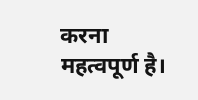करना महत्वपूर्ण है।